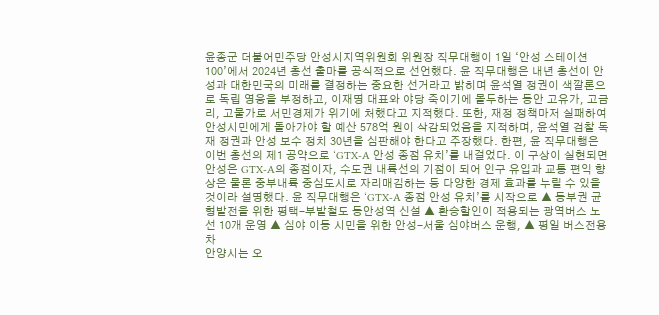윤종군 더불어민주당 안성시지역위원회 위원장 직무대행이 1일 ‘안성 스테이션 100’에서 2024년 총선 출마를 공식적으로 선언했다. 윤 직무대행은 내년 총선이 안성과 대한민국의 미래를 결정하는 중요한 선거라고 밝히며 윤석열 정권이 색깔론으로 독립 영웅을 부정하고, 이재명 대표와 야당 죽이기에 몰두하는 동안 고유가, 고금리, 고물가로 서민경제가 위기에 처했다고 지적했다. 또한, 재정 정책마저 실패하여 안성시민에게 돌아가야 할 예산 578억 원이 삭감되었음을 지적하며, 윤석열 검찰 독재 정권과 안성 보수 정치 30년을 심판해야 한다고 주장했다. 한편, 윤 직무대행은 이번 총선의 제1 공약으로 ‘GTX-A 안성 종점 유치’를 내걸었다. 이 구상이 실현되면 안성은 GTX-A의 종점이자, 수도권 내륙선의 기점이 되어 인구 유입과 교통 편익 향상은 물론 중부내륙 중심도시로 자리매김하는 등 다양한 경제 효과를 누릴 수 있을 것이라 설명했다. 윤 직무대행은 ‘GTX-A 종점 안성 유치’를 시작으로 ▲ 동부권 균형발전을 위한 평택-부발철도 동안성역 신설 ▲ 환승할인이 적용되는 광역버스 노선 10개 운영 ▲ 심야 이동 시민을 위한 안성-서울 심야버스 운행, ▲ 평일 버스전용차
안양시는 오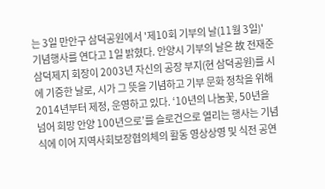는 3일 만안구 삼덕공원에서 '제10회 기부의 날(11월 3일)' 기념행사를 연다고 1일 밝혔다. 안양시 기부의 날은 故 전재준 삼덕제지 회장이 2003년 자신의 공장 부지(현 삼덕공원)를 시에 기증한 날로, 시가 그 뜻을 기념하고 기부 문화 정착을 위해 2014년부터 제정, 운영하고 있다. ‘10년의 나눔꽃, 50년을 넘어 희망 안양 100년으로’를 슬로건으로 열리는 행사는 기념식에 이어 지역사회보장협의체의 활동 영상상영 및 식전 공연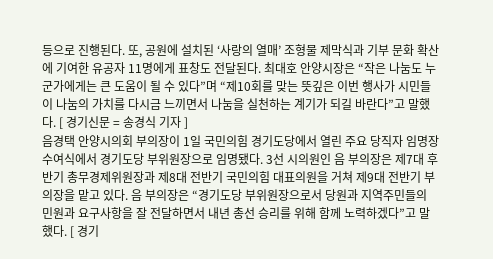등으로 진행된다. 또, 공원에 설치된 ‘사랑의 열매’ 조형물 제막식과 기부 문화 확산에 기여한 유공자 11명에게 표창도 전달된다. 최대호 안양시장은 “작은 나눔도 누군가에게는 큰 도움이 될 수 있다”며 “제10회를 맞는 뜻깊은 이번 행사가 시민들이 나눔의 가치를 다시금 느끼면서 나눔을 실천하는 계기가 되길 바란다”고 말했다. [ 경기신문 = 송경식 기자 ]
음경택 안양시의회 부의장이 1일 국민의힘 경기도당에서 열린 주요 당직자 임명장 수여식에서 경기도당 부위원장으로 임명됐다. 3선 시의원인 음 부의장은 제7대 후반기 총무경제위원장과 제8대 전반기 국민의힘 대표의원을 거쳐 제9대 전반기 부의장을 맡고 있다. 음 부의장은 “경기도당 부위원장으로서 당원과 지역주민들의 민원과 요구사항을 잘 전달하면서 내년 총선 승리를 위해 함께 노력하겠다”고 말했다. [ 경기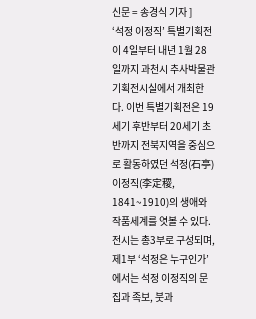신문 = 송경식 기자 ]
‘석정 이정직’ 특별기획전이 4일부터 내년 1월 28일까지 과천시 추사박물관 기획전시실에서 개최한다. 이번 특별기획전은 19세기 후반부터 20세기 초반까지 전북지역을 중심으로 활동하였던 석정(石亭) 이정직(李定稷, 1841~1910)의 생애와 작품세계를 엿볼 수 있다. 전시는 총3부로 구성되며, 제1부 ‘석정은 누구인가’에서는 석정 이정직의 문집과 족보, 붓과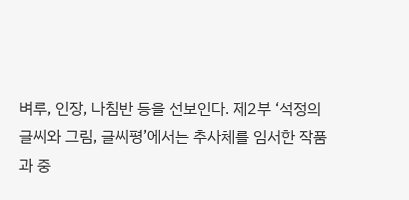벼루, 인장, 나침반 등을 선보인다. 제2부 ‘석정의 글씨와 그림, 글씨평’에서는 추사체를 임서한 작품과 중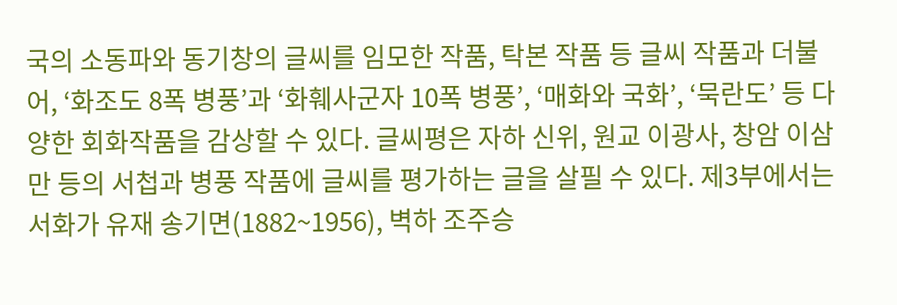국의 소동파와 동기창의 글씨를 임모한 작품, 탁본 작품 등 글씨 작품과 더불어, ‘화조도 8폭 병풍’과 ‘화훼사군자 10폭 병풍’, ‘매화와 국화’, ‘묵란도’ 등 다양한 회화작품을 감상할 수 있다. 글씨평은 자하 신위, 원교 이광사, 창암 이삼만 등의 서첩과 병풍 작품에 글씨를 평가하는 글을 살필 수 있다. 제3부에서는 서화가 유재 송기면(1882~1956), 벽하 조주승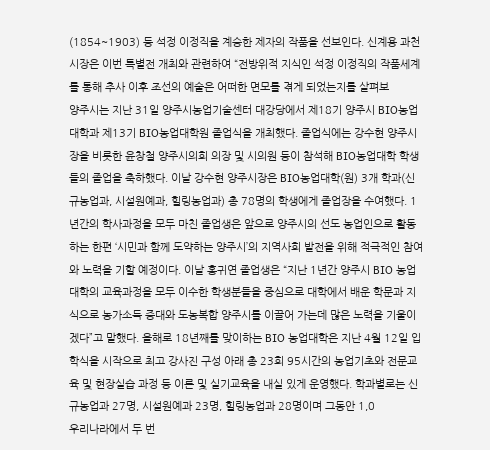(1854~1903) 등 석정 이정직을 계승한 제자의 작품을 선보인다. 신계용 과천시장은 이번 특별전 개최와 관련하여 “전방위적 지식인 석정 이정직의 작품세계를 통해 추사 이후 조선의 예술은 어떠한 면모를 겪게 되었는지를 살펴보
양주시는 지난 31일 양주시농업기술센터 대강당에서 제18기 양주시 BIO농업대학과 제13기 BIO농업대학원 졸업식을 개최했다. 졸업식에는 강수현 양주시장을 비롯한 윤창철 양주시의회 의장 및 시의원 등이 참석해 BIO농업대학 학생들의 졸업을 축하했다. 이날 강수현 양주시장은 BIO농업대학(원) 3개 학과(신규농업과, 시설원예과, 힐링농업과) 총 78명의 학생에게 졸업장을 수여했다. 1년간의 학사과정을 모두 마친 졸업생은 앞으로 양주시의 선도 농업인으로 활동하는 한편 ‘시민과 함께 도약하는 양주시’의 지역사회 발전을 위해 적극적인 참여와 노력을 기할 예정이다. 이날 홍귀연 졸업생은 “지난 1년간 양주시 BIO 농업대학의 교육과정을 모두 이수한 학생분들을 중심으로 대학에서 배운 학문과 지식으로 농가소득 증대와 도농복합 양주시를 이끌어 가는데 많은 노력을 기울이겠다”고 말했다. 올해로 18년째를 맞이하는 BIO 농업대학은 지난 4월 12일 입학식을 시작으로 최고 강사진 구성 아래 총 23회 95시간의 농업기초와 전문교육 및 현장실습 과정 등 이론 및 실기교육을 내실 있게 운영했다. 학과별로는 신규농업과 27명, 시설원예과 23명, 힐링농업과 28명이며 그동안 1,0
우리나라에서 두 번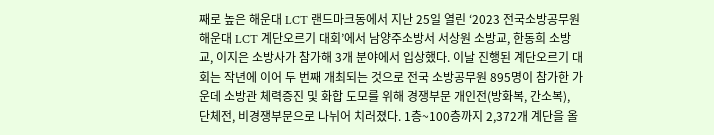째로 높은 해운대 LCT 랜드마크동에서 지난 25일 열린 ‘2023 전국소방공무원 해운대 LCT 계단오르기 대회’에서 남양주소방서 서상원 소방교, 한동희 소방교, 이지은 소방사가 참가해 3개 분야에서 입상했다. 이날 진행된 계단오르기 대회는 작년에 이어 두 번째 개최되는 것으로 전국 소방공무원 895명이 참가한 가운데 소방관 체력증진 및 화합 도모를 위해 경쟁부문 개인전(방화복, 간소복), 단체전, 비경쟁부문으로 나뉘어 치러졌다. 1층~100층까지 2,372개 계단을 올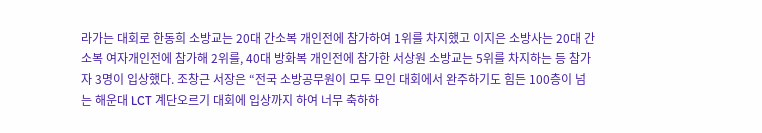라가는 대회로 한동희 소방교는 20대 간소복 개인전에 참가하여 1위를 차지했고 이지은 소방사는 20대 간소복 여자개인전에 참가해 2위를, 40대 방화복 개인전에 참가한 서상원 소방교는 5위를 차지하는 등 참가자 3명이 입상했다. 조창근 서장은 “전국 소방공무원이 모두 모인 대회에서 완주하기도 힘든 100층이 넘는 해운대 LCT 계단오르기 대회에 입상까지 하여 너무 축하하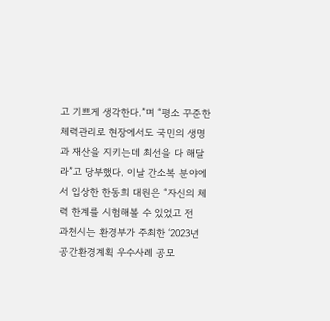고 기쁘게 생각한다.”며 “평소 꾸준한 체력관리로 현장에서도 국민의 생명과 재산을 지키는데 최선을 다 해달라”고 당부했다. 이날 간소복 분야에서 입상한 한동희 대원은 “자신의 체력 한계를 시험해볼 수 있었고 전
과천시는 환경부가 주최한 ‘2023년 공간환경계획 우수사례 공모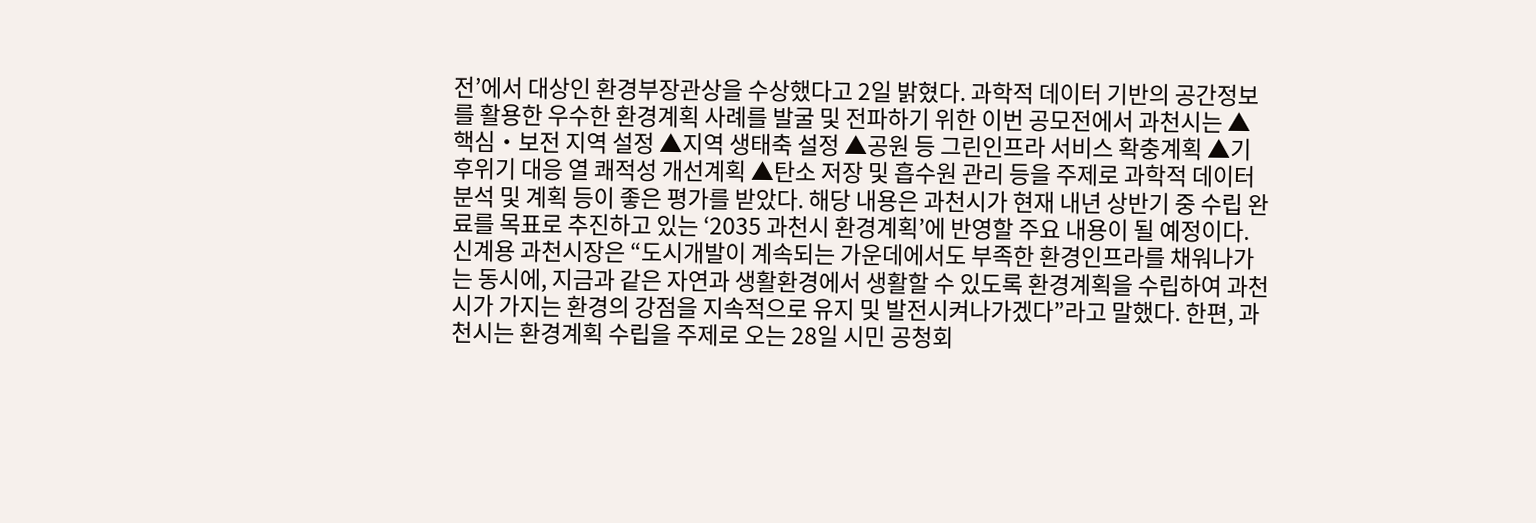전’에서 대상인 환경부장관상을 수상했다고 2일 밝혔다. 과학적 데이터 기반의 공간정보를 활용한 우수한 환경계획 사례를 발굴 및 전파하기 위한 이번 공모전에서 과천시는 ▲핵심‧보전 지역 설정 ▲지역 생태축 설정 ▲공원 등 그린인프라 서비스 확충계획 ▲기후위기 대응 열 쾌적성 개선계획 ▲탄소 저장 및 흡수원 관리 등을 주제로 과학적 데이터 분석 및 계획 등이 좋은 평가를 받았다. 해당 내용은 과천시가 현재 내년 상반기 중 수립 완료를 목표로 추진하고 있는 ‘2035 과천시 환경계획’에 반영할 주요 내용이 될 예정이다. 신계용 과천시장은 “도시개발이 계속되는 가운데에서도 부족한 환경인프라를 채워나가는 동시에, 지금과 같은 자연과 생활환경에서 생활할 수 있도록 환경계획을 수립하여 과천시가 가지는 환경의 강점을 지속적으로 유지 및 발전시켜나가겠다”라고 말했다. 한편, 과천시는 환경계획 수립을 주제로 오는 28일 시민 공청회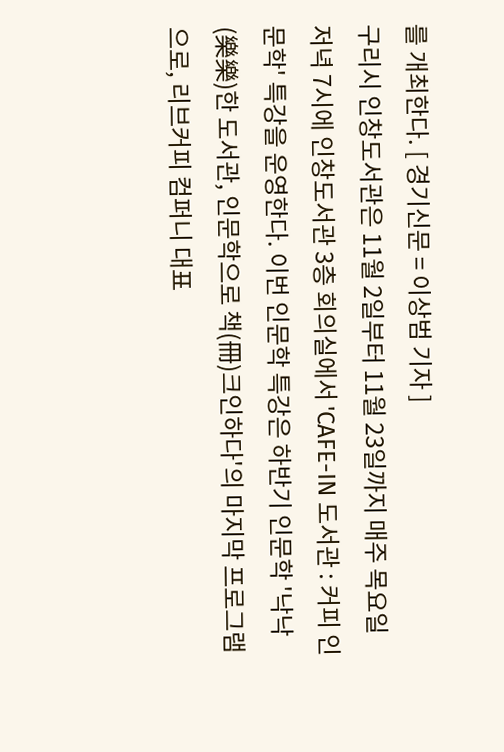를 개최한다. [ 경기신문 = 이상범 기자 ]
구리시 인창도서관은 11월 2일부터 11월 23일까지 매주 목요일 저녁 7시에 인창도서관 3층 회의실에서 'CAFE-IN 도서관 : 커피 인문학' 특강을 운영한다. 이번 인문학 특강은 하반기 인문학 '낙낙(樂樂)한 도서관, 인문학으로 책(冊)크인하다'의 마지막 프로그램으로, 리브커피 컴퍼니 대표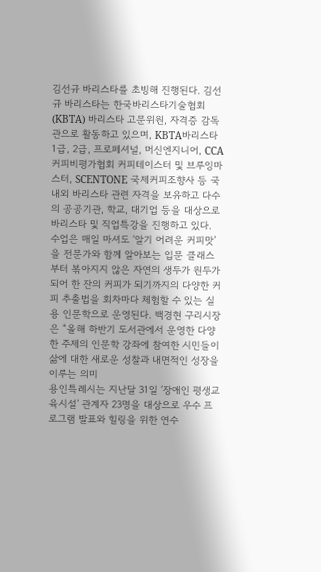김선규 바리스타를 초빙해 진행된다. 김선규 바리스타는 한국바리스타기술협회(KBTA) 바리스타 고문위원, 자격증 감독관으로 활동하고 있으며, KBTA바리스타 1급, 2급, 프로페셔널, 머신엔지니어, CCA커피비평가협회 커피테이스터 및 브루잉마스터, SCENTONE 국제커피조향사 등 국내외 바리스타 관련 자격을 보유하고 다수의 공공기관, 학교, 대기업 등을 대상으로 바리스타 및 직업특강을 진행하고 있다. 수업은 매일 마셔도 ‘알기 어려운 커피맛’을 전문가와 함께 알아보는 입문 클래스부터 볶아지지 않은 자연의 생두가 원두가 되어 한 잔의 커피가 되기까지의 다양한 커피 추출법을 회차마다 체험할 수 있는 실용 인문학으로 운영된다. 백경현 구리시장은 “올해 하반기 도서관에서 운영한 다양한 주제의 인문학 강좌에 참여한 시민들이 삶에 대한 새로운 성찰과 내면적인 성장을 이루는 의미
용인특례시는 지난달 31일 ‘장애인 평생교육시설’ 관계자 23명을 대상으로 우수 프로그램 발표와 힐링을 위한 연수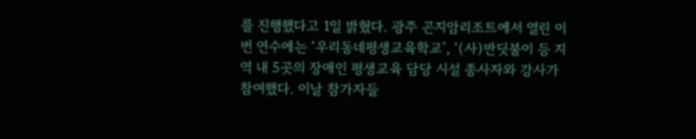를 진행했다고 1일 밝혔다. 광주 곤지암리조트에서 열린 이번 연수에는 ‘우리동네평생교육학교’, ‘(사)반딧불이 등 지역 내 5곳의 장애인 평생교육 담당 시설 종사자와 강사가 참여했다. 이날 참가자들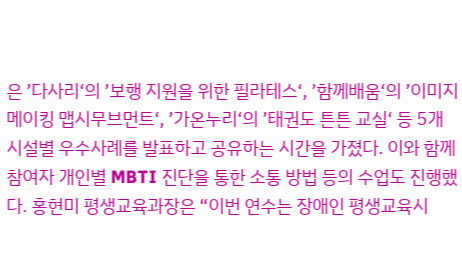은 ’다사리‘의 ’보행 지원을 위한 필라테스‘, ’함께배움‘의 ’이미지 메이킹 맵시무브먼트‘, ’가온누리‘의 ’태권도 튼튼 교실‘ 등 5개 시설별 우수사례를 발표하고 공유하는 시간을 가졌다. 이와 함께 참여자 개인별 MBTI 진단을 통한 소통 방법 등의 수업도 진행했다. 홍현미 평생교육과장은 “이번 연수는 장애인 평생교육시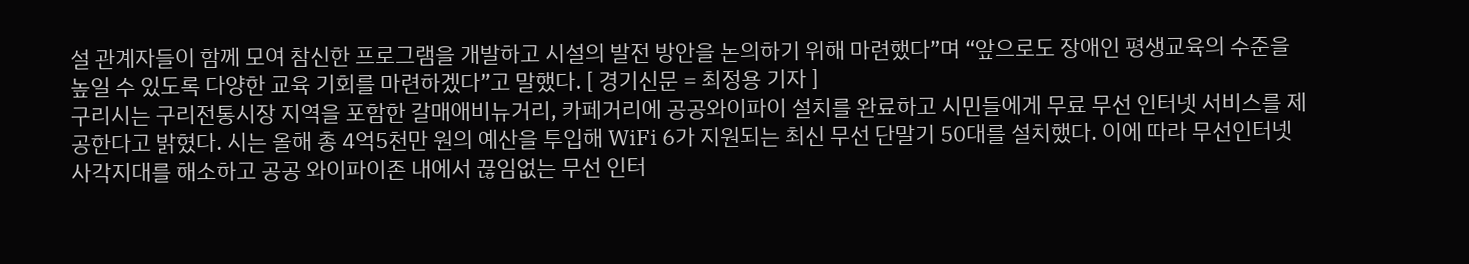설 관계자들이 함께 모여 참신한 프로그램을 개발하고 시설의 발전 방안을 논의하기 위해 마련했다”며 “앞으로도 장애인 평생교육의 수준을 높일 수 있도록 다양한 교육 기회를 마련하겠다”고 말했다. [ 경기신문 = 최정용 기자 ]
구리시는 구리전통시장 지역을 포함한 갈매애비뉴거리, 카페거리에 공공와이파이 설치를 완료하고 시민들에게 무료 무선 인터넷 서비스를 제공한다고 밝혔다. 시는 올해 총 4억5천만 원의 예산을 투입해 WiFi 6가 지원되는 최신 무선 단말기 50대를 설치했다. 이에 따라 무선인터넷 사각지대를 해소하고 공공 와이파이존 내에서 끊임없는 무선 인터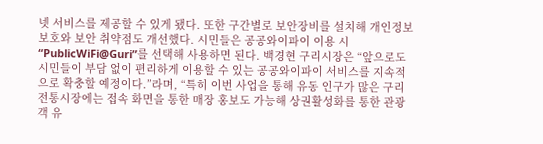넷 서비스를 제공할 수 있게 됐다. 또한 구간별로 보안장비를 설치해 개인정보 보호와 보안 취약점도 개선했다. 시민들은 공공와이파이 이용 시 “PublicWiFi@Guri”를 선택해 사용하면 된다. 백경현 구리시장은 “앞으로도 시민들이 부담 없이 편리하게 이용할 수 있는 공공와이파이 서비스를 지속적으로 확충할 예정이다.”라며, “특히 이번 사업을 통해 유동 인구가 많은 구리전통시장에는 접속 화면을 통한 매장 홍보도 가능해 상권활성화를 통한 관광객 유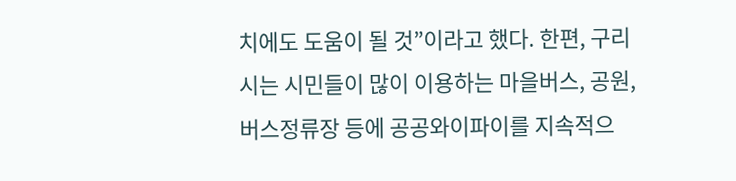치에도 도움이 될 것”이라고 했다. 한편, 구리시는 시민들이 많이 이용하는 마을버스, 공원, 버스정류장 등에 공공와이파이를 지속적으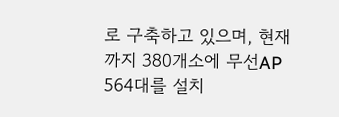로 구축하고 있으며, 현재까지 380개소에 무선AP 564대를 설치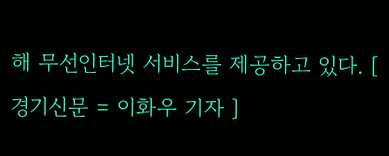해 무선인터넷 서비스를 제공하고 있다. [ 경기신문 = 이화우 기자 ]